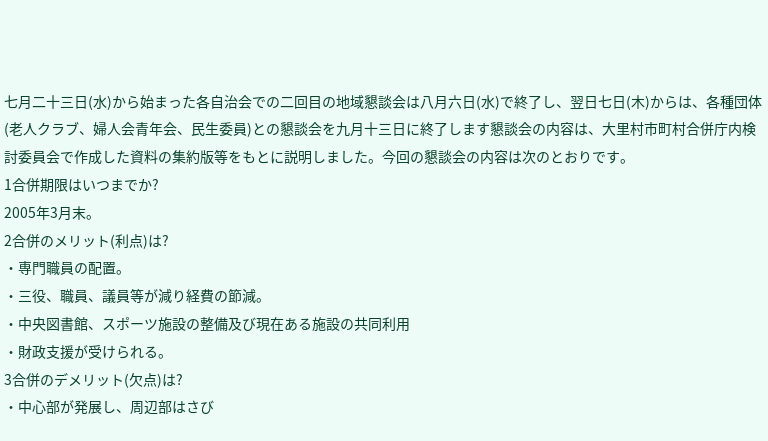七月二十三日(水)から始まった各自治会での二回目の地域懇談会は八月六日(水)で終了し、翌日七日(木)からは、各種団体(老人クラブ、婦人会青年会、民生委員)との懇談会を九月十三日に終了します懇談会の内容は、大里村市町村合併庁内検討委員会で作成した資料の集約版等をもとに説明しました。今回の懇談会の内容は次のとおりです。
1合併期限はいつまでか?
2005年3月末。
2合併のメリット(利点)は?
・専門職員の配置。
・三役、職員、議員等が減り経費の節減。
・中央図書館、スポーツ施設の整備及び現在ある施設の共同利用
・財政支援が受けられる。
3合併のデメリット(欠点)は?
・中心部が発展し、周辺部はさび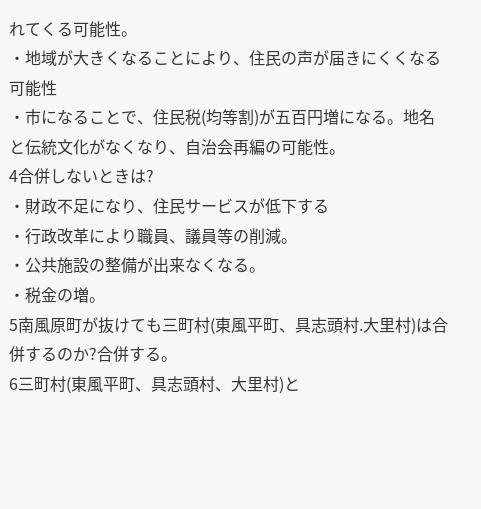れてくる可能性。
・地域が大きくなることにより、住民の声が届きにくくなる可能性
・市になることで、住民税(均等割)が五百円増になる。地名と伝統文化がなくなり、自治会再編の可能性。
4合併しないときは?
・財政不足になり、住民サービスが低下する
・行政改革により職員、議員等の削減。
・公共施設の整備が出来なくなる。
・税金の増。
5南風原町が抜けても三町村(東風平町、具志頭村.大里村)は合併するのか?合併する。
6三町村(東風平町、具志頭村、大里村)と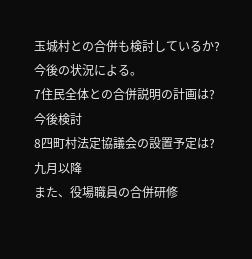玉城村との合併も検討しているか?今後の状況による。
7住民全体との合併説明の計画は?
今後検討
8四町村法定協議会の設置予定は?
九月以降
また、役場職員の合併研修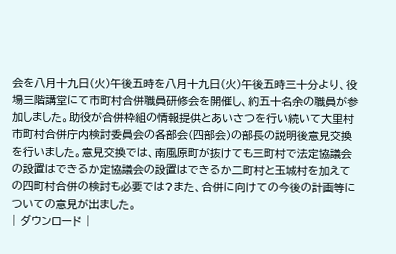会を八月十九日(火)午後五時を八月十九日(火)午後五時三十分より、役場三階講堂にて市町村合併職員研修会を開催し、約五十名余の職員が参加しました。助役が合併枠組の情報提供とあいさつを行い続いて大里村市町村合併庁内検討委員会の各部会(四部会)の部長の説明後意見交換を行いました。意見交換では、南風原町が抜けても三町村で法定協議会の設置はできるか定協議会の設置はできるか二町村と玉城村を加えての四町村合併の検討も必要では?また、合併に向けての今後の計画等についての意見が出ました。
| ダウンロード |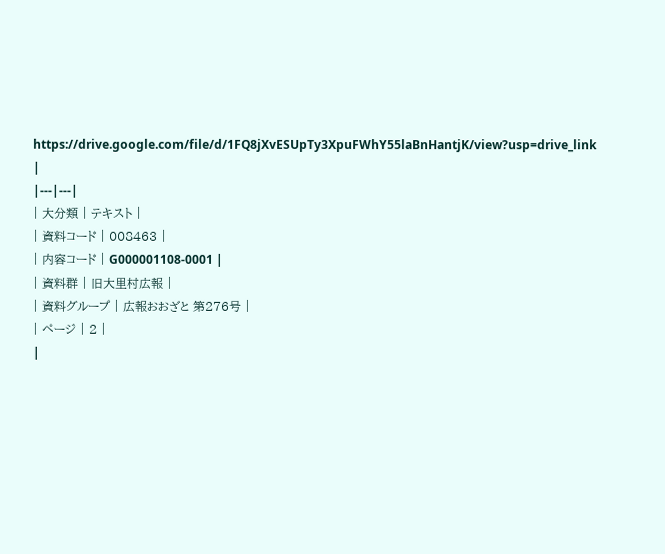https://drive.google.com/file/d/1FQ8jXvESUpTy3XpuFWhY55laBnHantjK/view?usp=drive_link |
|---|---|
| 大分類 | テキスト |
| 資料コード | 008463 |
| 内容コード | G000001108-0001 |
| 資料群 | 旧大里村広報 |
| 資料グループ | 広報おおざと 第276号 |
| ページ | 2 |
|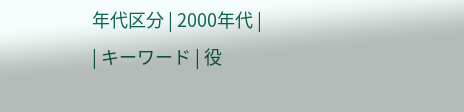年代区分 | 2000年代 |
| キーワード | 役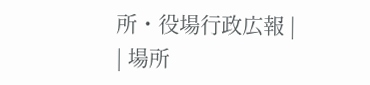所・役場行政広報 |
| 場所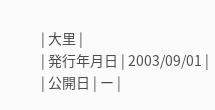| 大里 |
| 発行年月日 | 2003/09/01 |
| 公開日 | ー |